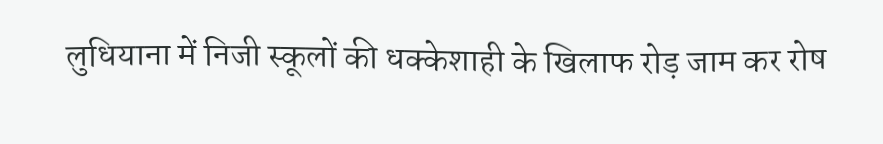लुधियाना में निजी स्कूलों की धक्केशाही के खिलाफ रोड़ जाम कर रोष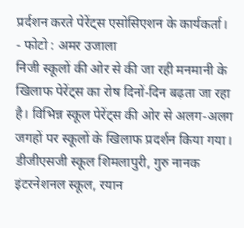प्रर्दशन करते पेरेंट्स एसोसिएशन के कार्यकर्ता।
- फोटो : अमर उजाला
निजी स्कूलों की ओर से की जा रही मनमानी के खिलाफ पेरेंट्स का रोष दिनों-दिन बढ़ता जा रहा है। विभिन्न स्कूल पेरेंट्स की ओर से अलग-अलग जगहों पर स्कूलों के खिलाफ प्रदर्शन किया गया। डीजीएसजी स्कूल शिमलापुरी, गुरु नानक इंटरनेशनल स्कूल, रयान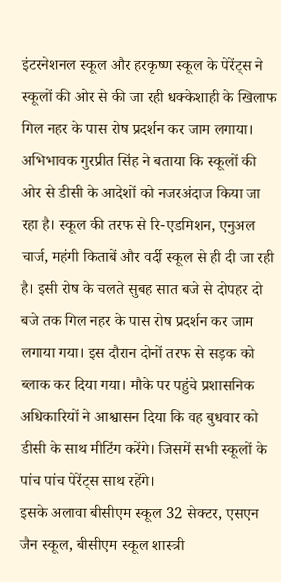इंटरनेशनल स्कूल और हरकृष्ण स्कूल के पेरेंट्स ने स्कूलों की ओर से की जा रही धक्केशाही के खिलाफ गिल नहर के पास रोष प्रदर्शन कर जाम लगाया।
अभिभावक गुरप्रीत सिंह ने बताया कि स्कूलों की ओर से डीसी के आदेशों को नजरअंदाज किया जा रहा है। स्कूल की तरफ से रि-एडमिशन, एनुअल चार्ज, महंगी किताबें और वर्दी स्कूल से ही दी जा रही है। इसी रोष के चलते सुबह सात बजे से दोपहर दो बजे तक गिल नहर के पास रोष प्रदर्शन कर जाम लगाया गया। इस दौरान दोनों तरफ से सड़क को ब्लाक कर दिया गया। मौके पर पहुंचे प्रशासनिक अधिकारियों ने आश्वासन दिया कि वह बुधवार को डीसी के साथ मीटिंग करेंगे। जिसमें सभी स्कूलों के पांच पांच पेरेंट्स साथ रहेंगे।
इसके अलावा बीसीएम स्कूल 32 सेक्टर, एसएन जैन स्कूल, बीसीएम स्कूल शास्त्री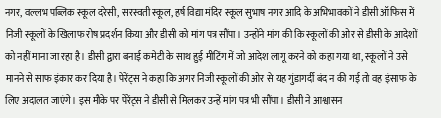नगर, वल्लभ पब्लिक स्कूल दरेसी, सरस्वती स्कूल, हर्ष विद्या मंदिर स्कूल सुभाष नगर आदि के अभिभावकों ने डीसी ऑफिस में निजी स्कूलों के खिलाफ रोष प्रदर्शन किया और डीसी को मांग पत्र सौंपा। उन्होंने मांग की कि स्कूलों की ओर से डीसी के आदेशों को नहीं माना जा रहा है। डीसी द्वारा बनाई कमेटी के साथ हुई मीटिंग में जो आदेश लागू करने को कहा गया था, स्कूलों ने उसे मानने से साफ इंकार कर दिया है। पेरेंट्स ने कहा कि अगर निजी स्कूलों की ओर से यह गुंडागर्दी बंद न की गई तो वह इंसाफ के लिए अदालत जाएंगे। इस मौके पर पेरेंट्स ने डीसी से मिलकर उन्हें मांग पत्र भी सौंपा। डीसी ने आश्वासन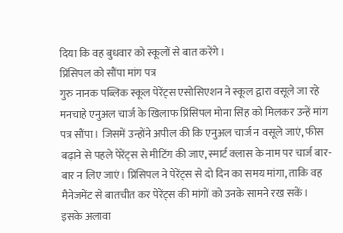दिया कि वह बुधवार को स्कूलों से बात करेंगे।
प्रिंसिपल को सौंपा मांग पत्र
गुरु नानक पब्लिक स्कूल पेरेंट्स एसोसिएशन ने स्कूल द्वारा वसूले जा रहे मनचाहे एनुअल चार्ज के खिलाफ प्रिंसिपल मोना सिंह को मिलकर उन्हें मांग पत्र सौंपा। जिसमें उन्होंने अपील की कि एनुअल चार्ज न वसूले जाएं, फीस बढ़ाने से पहले पेरेंट्स से मीटिंग की जाए, स्मार्ट क्लास के नाम पर चार्ज बार-बार न लिए जाएं। प्रिंसिपल ने पेरेंट्स से दो दिन का समय मांगा, ताकि वह मैनेजमेंट से बातचीत कर पेरेंट्स की मांगों को उनके सामने रख सकें। इसके अलावा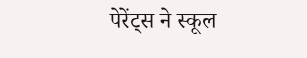पेरेंट्स ने स्कूल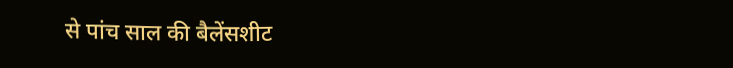से पांच साल की बैलेंसशीट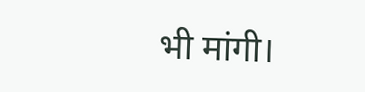भी मांगी।